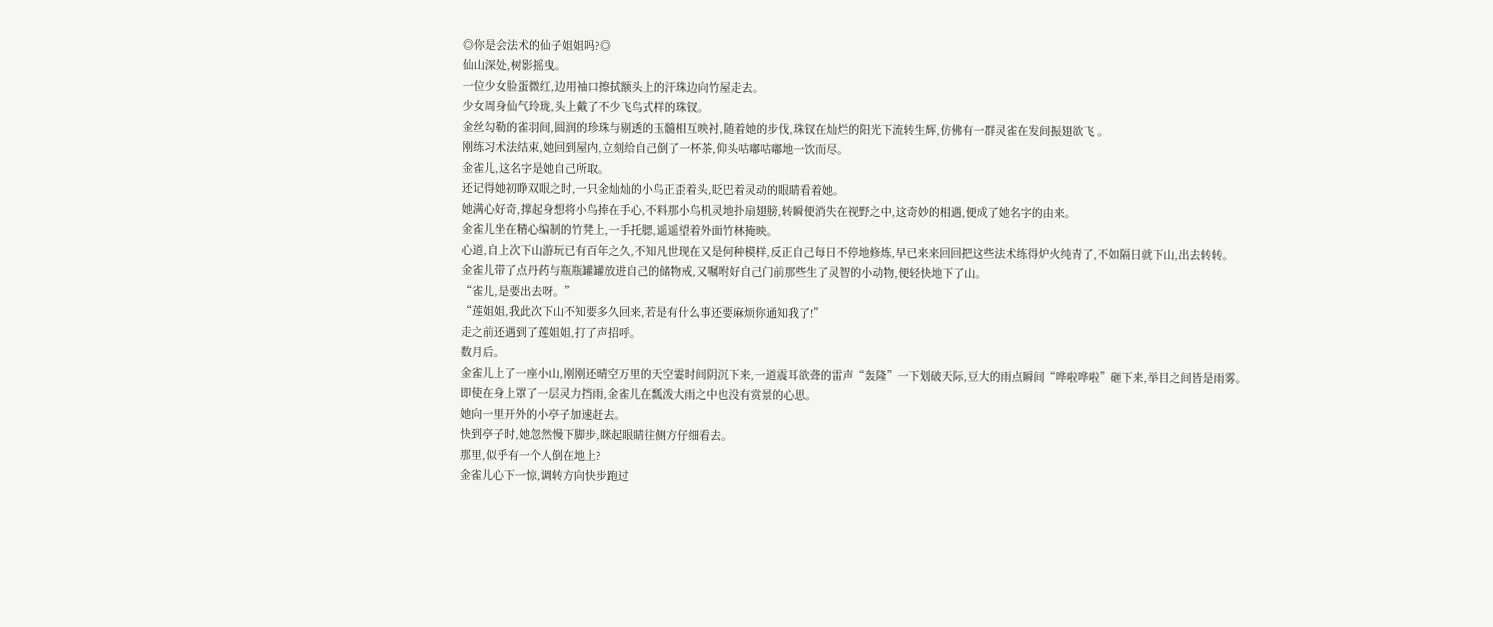◎你是会法术的仙子姐姐吗?◎
仙山深处,树影摇曳。
一位少女脸蛋微红,边用袖口擦拭额头上的汗珠边向竹屋走去。
少女周身仙气玲珑,头上戴了不少飞鸟式样的珠钗。
金丝勾勒的雀羽间,圆润的珍珠与剔透的玉髓相互映衬,随着她的步伐,珠钗在灿烂的阳光下流转生辉,仿佛有一群灵雀在发间振翅欲飞 。
刚练习术法结束,她回到屋内,立刻给自己倒了一杯茶,仰头咕嘟咕嘟地一饮而尽。
金雀儿,这名字是她自己所取。
还记得她初睁双眼之时,一只金灿灿的小鸟正歪着头,眨巴着灵动的眼睛看着她。
她满心好奇,撑起身想将小鸟捧在手心,不料那小鸟机灵地扑扇翅膀,转瞬便消失在视野之中,这奇妙的相遇,便成了她名字的由来。
金雀儿坐在精心编制的竹凳上,一手托腮,遥遥望着外面竹林掩映。
心道,自上次下山游玩已有百年之久,不知凡世现在又是何种模样,反正自己每日不停地修炼,早已来来回回把这些法术练得炉火纯青了,不如隔日就下山,出去转转。
金雀儿带了点丹药与瓶瓶罐罐放进自己的储物戒,又嘱咐好自己门前那些生了灵智的小动物,便轻快地下了山。
“雀儿,是要出去呀。”
“莲姐姐,我此次下山不知要多久回来,若是有什么事还要麻烦你通知我了!”
走之前还遇到了莲姐姐,打了声招呼。
数月后。
金雀儿上了一座小山,刚刚还晴空万里的天空霎时间阴沉下来,一道震耳欲聋的雷声“轰隆”一下划破天际,豆大的雨点瞬间“哗啦哗啦”砸下来,举目之间皆是雨雾。
即使在身上罩了一层灵力挡雨,金雀儿在瓢泼大雨之中也没有赏景的心思。
她向一里开外的小亭子加速赶去。
快到亭子时,她忽然慢下脚步,眯起眼睛往侧方仔细看去。
那里,似乎有一个人倒在地上?
金雀儿心下一惊,调转方向快步跑过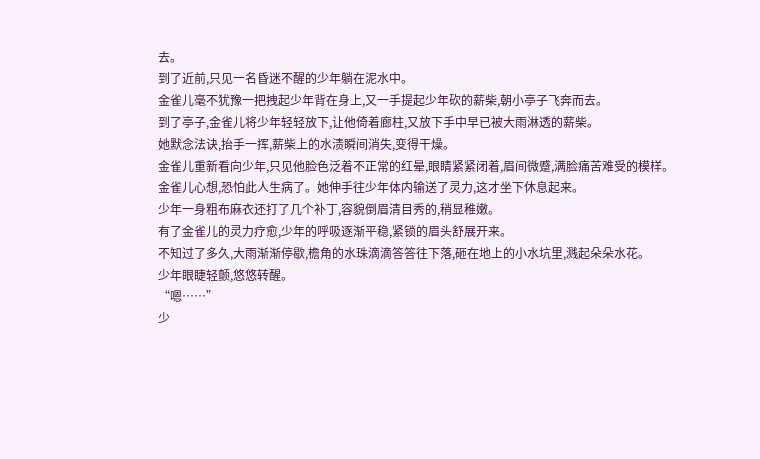去。
到了近前,只见一名昏迷不醒的少年躺在泥水中。
金雀儿毫不犹豫一把拽起少年背在身上,又一手提起少年砍的薪柴,朝小亭子飞奔而去。
到了亭子,金雀儿将少年轻轻放下,让他倚着廊柱,又放下手中早已被大雨淋透的薪柴。
她默念法诀,抬手一挥,薪柴上的水渍瞬间消失,变得干燥。
金雀儿重新看向少年,只见他脸色泛着不正常的红晕,眼睛紧紧闭着,眉间微蹙,满脸痛苦难受的模样。
金雀儿心想,恐怕此人生病了。她伸手往少年体内输送了灵力,这才坐下休息起来。
少年一身粗布麻衣还打了几个补丁,容貌倒眉清目秀的,稍显稚嫩。
有了金雀儿的灵力疗愈,少年的呼吸逐渐平稳,紧锁的眉头舒展开来。
不知过了多久,大雨渐渐停歇,檐角的水珠滴滴答答往下落,砸在地上的小水坑里,溅起朵朵水花。
少年眼睫轻颤,悠悠转醒。
“嗯……”
少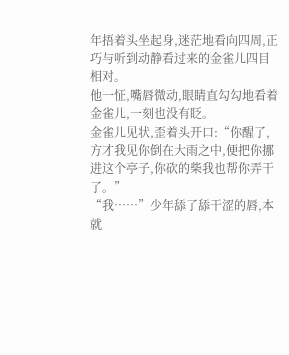年捂着头坐起身,迷茫地看向四周,正巧与听到动静看过来的金雀儿四目相对。
他一怔,嘴唇微动,眼睛直勾勾地看着金雀儿,一刻也没有眨。
金雀儿见状,歪着头开口:“你醒了,方才我见你倒在大雨之中,便把你挪进这个亭子,你砍的柴我也帮你弄干了。”
“我……”少年舔了舔干涩的唇,本就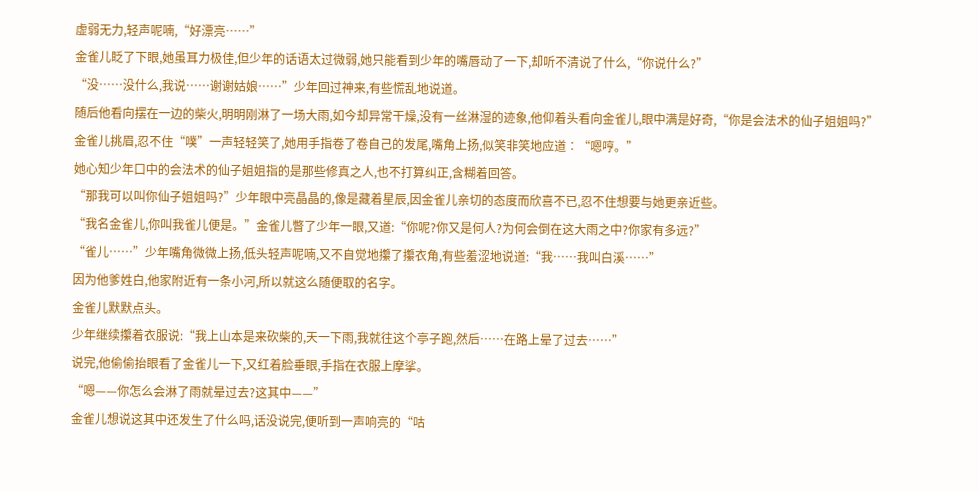虚弱无力,轻声呢喃,“好漂亮……”
金雀儿眨了下眼,她虽耳力极佳,但少年的话语太过微弱,她只能看到少年的嘴唇动了一下,却听不清说了什么,“你说什么?”
“没……没什么,我说……谢谢姑娘……”少年回过神来,有些慌乱地说道。
随后他看向摆在一边的柴火,明明刚淋了一场大雨,如今却异常干燥,没有一丝淋湿的迹象,他仰着头看向金雀儿,眼中满是好奇,“你是会法术的仙子姐姐吗?”
金雀儿挑眉,忍不住“噗”一声轻轻笑了,她用手指卷了卷自己的发尾,嘴角上扬,似笑非笑地应道∶“嗯哼。”
她心知少年口中的会法术的仙子姐姐指的是那些修真之人,也不打算纠正,含糊着回答。
“那我可以叫你仙子姐姐吗?”少年眼中亮晶晶的,像是藏着星辰,因金雀儿亲切的态度而欣喜不已,忍不住想要与她更亲近些。
“我名金雀儿,你叫我雀儿便是。”金雀儿瞥了少年一眼,又道:“你呢?你又是何人?为何会倒在这大雨之中?你家有多远?”
“雀儿……”少年嘴角微微上扬,低头轻声呢喃,又不自觉地攥了攥衣角,有些羞涩地说道:“我……我叫白溪……”
因为他爹姓白,他家附近有一条小河,所以就这么随便取的名字。
金雀儿默默点头。
少年继续攥着衣服说:“我上山本是来砍柴的,天一下雨,我就往这个亭子跑,然后……在路上晕了过去……”
说完,他偷偷抬眼看了金雀儿一下,又红着脸垂眼,手指在衣服上摩挲。
“嗯——你怎么会淋了雨就晕过去?这其中——”
金雀儿想说这其中还发生了什么吗,话没说完,便听到一声响亮的“咕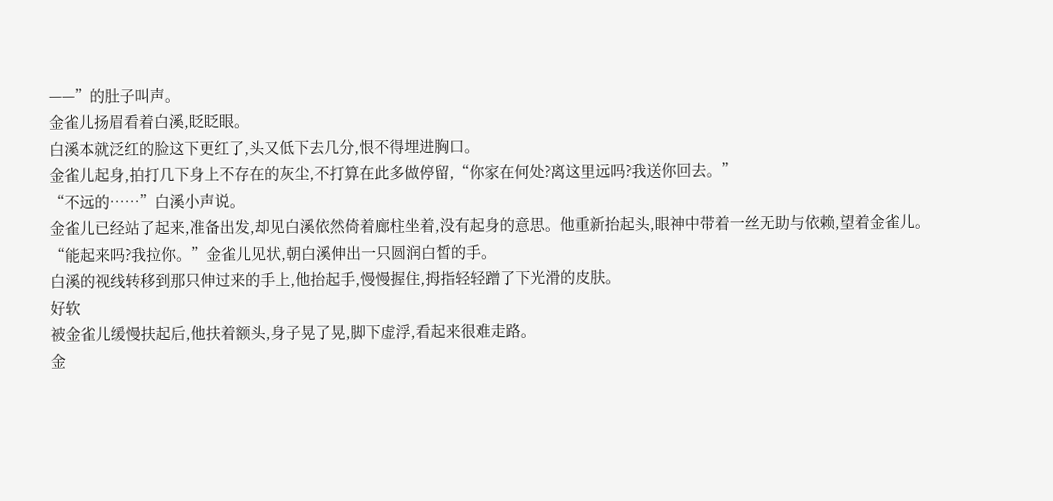——”的肚子叫声。
金雀儿扬眉看着白溪,眨眨眼。
白溪本就泛红的脸这下更红了,头又低下去几分,恨不得埋进胸口。
金雀儿起身,拍打几下身上不存在的灰尘,不打算在此多做停留,“你家在何处?离这里远吗?我送你回去。”
“不远的……”白溪小声说。
金雀儿已经站了起来,准备出发,却见白溪依然倚着廊柱坐着,没有起身的意思。他重新抬起头,眼神中带着一丝无助与依赖,望着金雀儿。
“能起来吗?我拉你。”金雀儿见状,朝白溪伸出一只圆润白皙的手。
白溪的视线转移到那只伸过来的手上,他抬起手,慢慢握住,拇指轻轻蹭了下光滑的皮肤。
好软
被金雀儿缓慢扶起后,他扶着额头,身子晃了晃,脚下虚浮,看起来很难走路。
金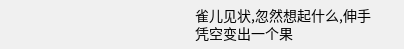雀儿见状,忽然想起什么,伸手凭空变出一个果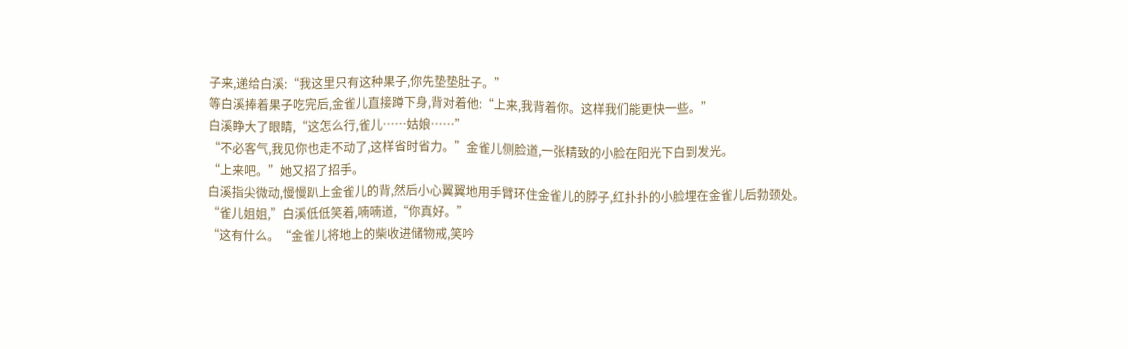子来,递给白溪:“我这里只有这种果子,你先垫垫肚子。”
等白溪捧着果子吃完后,金雀儿直接蹲下身,背对着他:“上来,我背着你。这样我们能更快一些。”
白溪睁大了眼睛,“这怎么行,雀儿……姑娘……”
“不必客气,我见你也走不动了,这样省时省力。”金雀儿侧脸道,一张精致的小脸在阳光下白到发光。
“上来吧。”她又招了招手。
白溪指尖微动,慢慢趴上金雀儿的背,然后小心翼翼地用手臂环住金雀儿的脖子,红扑扑的小脸埋在金雀儿后勃颈处。
“雀儿姐姐,”白溪低低笑着,喃喃道,“你真好。”
“这有什么。“金雀儿将地上的柴收进储物戒,笑吟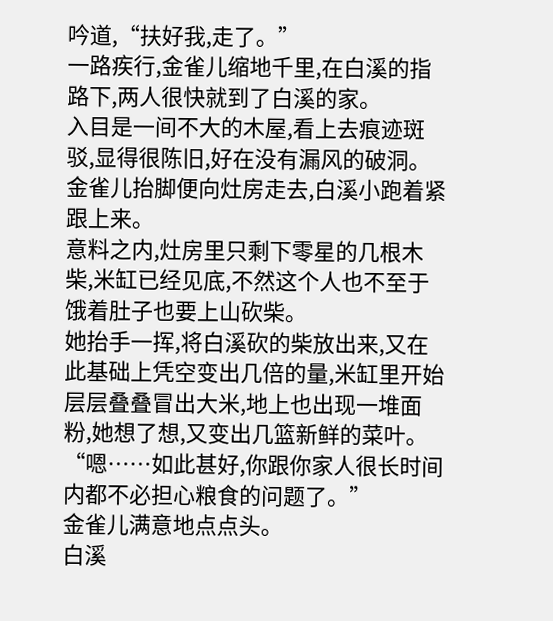吟道,“扶好我,走了。”
一路疾行,金雀儿缩地千里,在白溪的指路下,两人很快就到了白溪的家。
入目是一间不大的木屋,看上去痕迹斑驳,显得很陈旧,好在没有漏风的破洞。
金雀儿抬脚便向灶房走去,白溪小跑着紧跟上来。
意料之内,灶房里只剩下零星的几根木柴,米缸已经见底,不然这个人也不至于饿着肚子也要上山砍柴。
她抬手一挥,将白溪砍的柴放出来,又在此基础上凭空变出几倍的量,米缸里开始层层叠叠冒出大米,地上也出现一堆面粉,她想了想,又变出几篮新鲜的菜叶。
“嗯……如此甚好,你跟你家人很长时间内都不必担心粮食的问题了。”
金雀儿满意地点点头。
白溪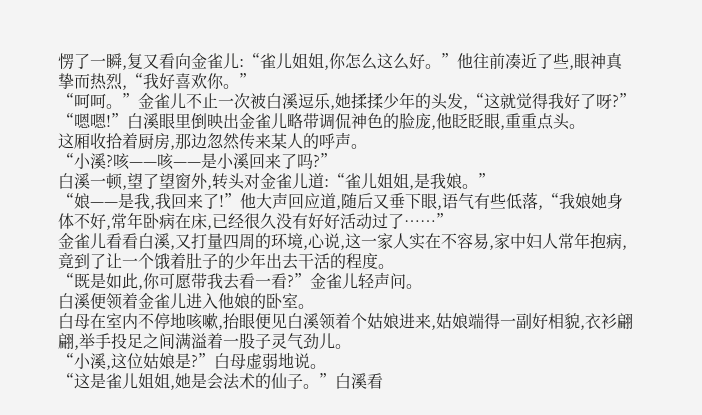愣了一瞬,复又看向金雀儿:“雀儿姐姐,你怎么这么好。”他往前凑近了些,眼神真挚而热烈,“我好喜欢你。”
“呵呵。”金雀儿不止一次被白溪逗乐,她揉揉少年的头发,“这就觉得我好了呀?”
“嗯嗯!”白溪眼里倒映出金雀儿略带调侃神色的脸庞,他眨眨眼,重重点头。
这厢收拾着厨房,那边忽然传来某人的呼声。
“小溪?咳——咳——是小溪回来了吗?”
白溪一顿,望了望窗外,转头对金雀儿道:“雀儿姐姐,是我娘。”
“娘——是我,我回来了!”他大声回应道,随后又垂下眼,语气有些低落,“我娘她身体不好,常年卧病在床,已经很久没有好好活动过了……”
金雀儿看看白溪,又打量四周的环境,心说,这一家人实在不容易,家中妇人常年抱病,竟到了让一个饿着肚子的少年出去干活的程度。
“既是如此,你可愿带我去看一看?”金雀儿轻声问。
白溪便领着金雀儿进入他娘的卧室。
白母在室内不停地咳嗽,抬眼便见白溪领着个姑娘进来,姑娘端得一副好相貌,衣衫翩翩,举手投足之间满溢着一股子灵气劲儿。
“小溪,这位姑娘是?”白母虚弱地说。
“这是雀儿姐姐,她是会法术的仙子。”白溪看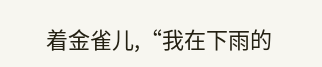着金雀儿,“我在下雨的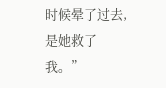时候晕了过去,是她救了我。”